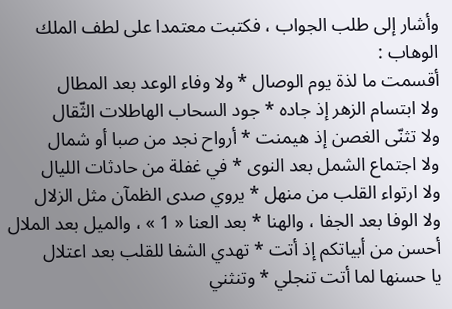وأشار إلى طلب الجواب ، فكتبت معتمدا على لطف الملك الوهاب :
أقسمت ما لذة يوم الوصال * ولا وفاء الوعد بعد المطال
ولا ابتسام الزهر إذ جاده * جود السحاب الهاطلات الثّقال
ولا تثنّى الغصن إذ هيمنت * أرواح نجد من صبا أو شمال
ولا اجتماع الشمل بعد النوى * في غفلة من حادثات الليال
ولا ارتواء القلب من منهل * يروي صدى الظمآن مثل الزلال
ولا الوفا بعد الجفا ، والهنا * بعد العنا « 1 » ، والميل بعد الملال
أحسن من أبياتكم إذ أتت * تهدي الشفا للقلب بعد اعتلال
يا حسنها لما أتت تنجلي * وتنثني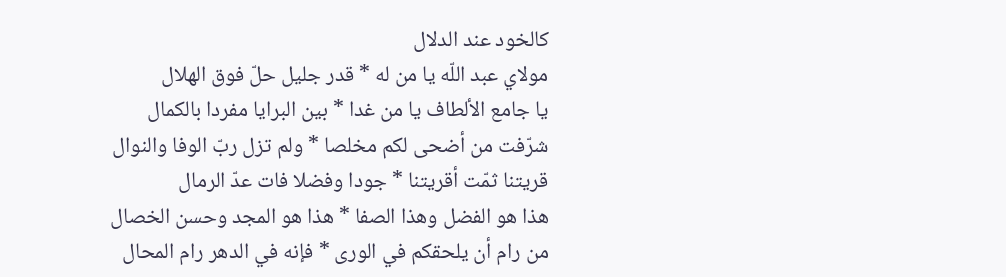كالخود عند الدلال
مولاي عبد اللّه يا من له * قدر جليل حلّ فوق الهلال
يا جامع الألطاف يا من غدا * بين البرايا مفردا بالكمال
شرّفت من أضحى لكم مخلصا * ولم تزل ربّ الوفا والنوال
قريتنا ثمّت أقريتنا * جودا وفضلا فات عدّ الرمال
هذا هو الفضل وهذا الصفا * هذا هو المجد وحسن الخصال
من رام أن يلحقكم في الورى * فإنه في الدهر رام المحال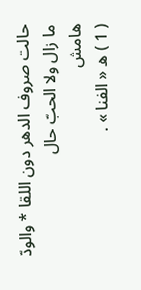حالت صروف الدهر دون اللقا * والودّ ما زال ولا الحبّ حال
هامش
( 1 ) ه « الفنا » .